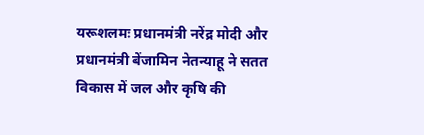यरूशलमः प्रधानमंत्री नरेंद्र मोदी और प्रधानमंत्री बेंजामिन नेतन्याहू ने सतत विकास में जल और कृषि की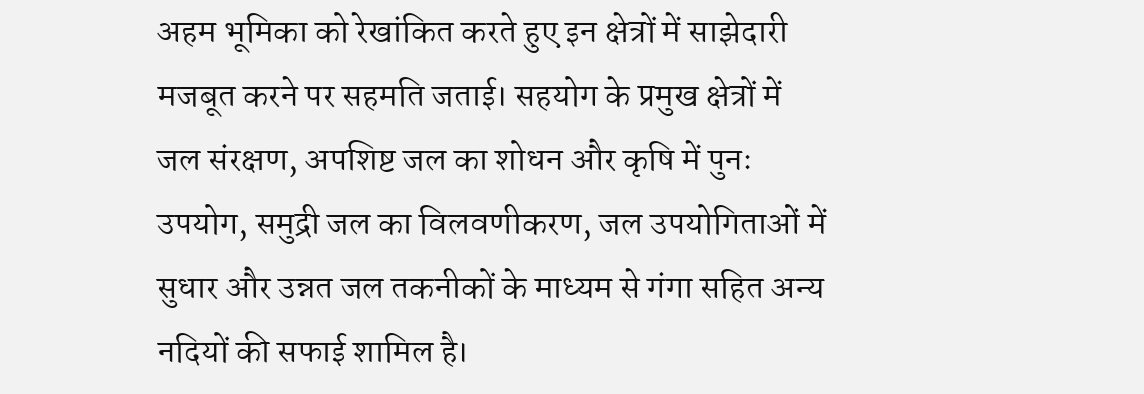अहम भूमिका को रेखांकित करते हुए इन क्षेत्रों में साझेदारी मजबूत करने पर सहमति जताई। सहयोग के प्रमुख क्षेत्रों में जल संरक्षण, अपशिष्ट जल का शोधन और कृषि में पुनः उपयोग, समुद्री जल का विलवणीकरण, जल उपयोगिताओं में सुधार और उन्नत जल तकनीकों के माध्यम से गंगा सहित अन्य नदियों की सफाई शामिल है।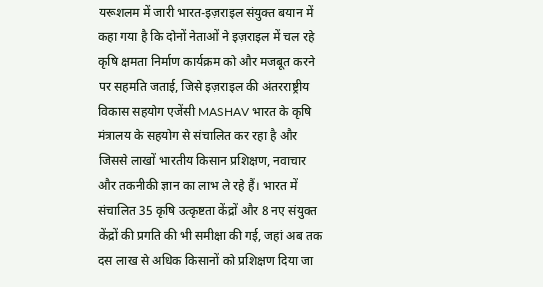यरूशलम में जारी भारत-इज़राइल संयुक्त बयान में कहा गया है कि दोनों नेताओं ने इज़राइल में चल रहे कृषि क्षमता निर्माण कार्यक्रम को और मजबूत करने पर सहमति जताई, जिसे इज़राइल की अंतरराष्ट्रीय विकास सहयोग एजेंसी MASHAV भारत के कृषि मंत्रालय के सहयोग से संचालित कर रहा है और जिससे लाखों भारतीय किसान प्रशिक्षण, नवाचार और तकनीकी ज्ञान का लाभ ले रहे हैं। भारत में संचालित 35 कृषि उत्कृष्टता केंद्रों और 8 नए संयुक्त केंद्रों की प्रगति की भी समीक्षा की गई, जहां अब तक दस लाख से अधिक किसानों को प्रशिक्षण दिया जा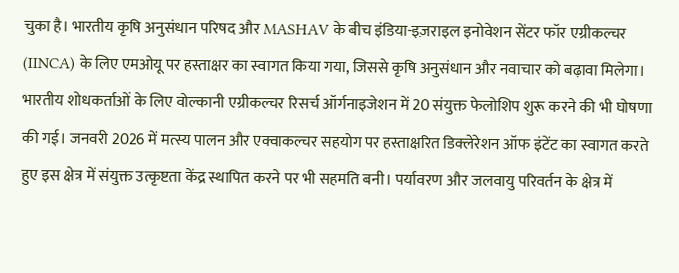चुका है। भारतीय कृषि अनुसंधान परिषद और MASHAV के बीच इंडिया-इज़राइल इनोवेशन सेंटर फॉर एग्रीकल्चर (IINCA) के लिए एमओयू पर हस्ताक्षर का स्वागत किया गया, जिससे कृषि अनुसंधान और नवाचार को बढ़ावा मिलेगा। भारतीय शोधकर्ताओं के लिए वोल्कानी एग्रीकल्चर रिसर्च ऑर्गनाइजेशन में 20 संयुक्त फेलोशिप शुरू करने की भी घोषणा की गई। जनवरी 2026 में मत्स्य पालन और एक्वाकल्चर सहयोग पर हस्ताक्षरित डिक्लेरेशन ऑफ इंटेंट का स्वागत करते हुए इस क्षेत्र में संयुक्त उत्कृष्टता केंद्र स्थापित करने पर भी सहमति बनी। पर्यावरण और जलवायु परिवर्तन के क्षेत्र में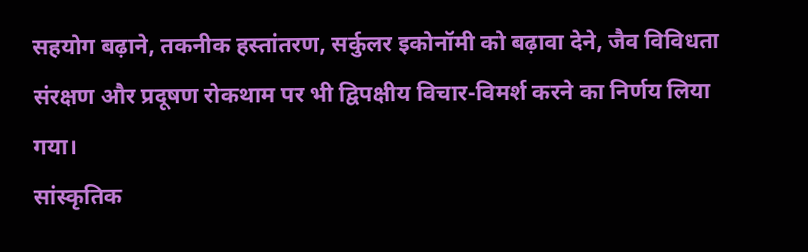सहयोग बढ़ाने, तकनीक हस्तांतरण, सर्कुलर इकोनॉमी को बढ़ावा देने, जैव विविधता संरक्षण और प्रदूषण रोकथाम पर भी द्विपक्षीय विचार-विमर्श करने का निर्णय लिया गया।
सांस्कृतिक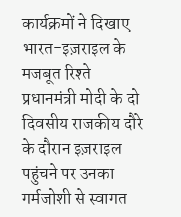कार्यक्रमों ने दिखाए भारत-इज़राइल के मजबूत रिश्ते
प्रधानमंत्री मोदी के दो दिवसीय राजकीय दौरे के दौरान इज़राइल पहुंचने पर उनका गर्मजोशी से स्वागत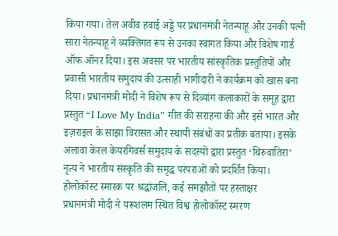किया गया। तेल अवीव हवाई अड्डे पर प्रधानमंत्री नेतन्याहू और उनकी पत्नी सारा नेतन्याहू ने व्यक्तिगत रूप से उनका स्वागत किया और विशेष गार्ड ऑफ ऑनर दिया। इस अवसर पर भारतीय सांस्कृतिक प्रस्तुतियों और प्रवासी भारतीय समुदाय की उत्साही भागीदारी ने कार्यक्रम को खास बना दिया। प्रधानमंत्री मोदी ने विशेष रूप से दिव्यांग कलाकारों के समूह द्वारा प्रस्तुत “I Love My India” गीत की सराहना की और इसे भारत और इज़राइल के साझा विरासत और स्थायी संबंधों का प्रतीक बताया। इसके अलावा केरल केयरगिवर्स समुदाय के सदस्यों द्वारा प्रस्तुत ‘थिरुवातिरा’ नृत्य ने भारतीय संस्कृति की समृद्ध परंपराओं को प्रदर्शित किया।
होलोकॉस्ट स्मारक पर श्रद्धांजलि, कई समझौतों पर हस्ताक्षर
प्रधानमंत्री मोदी ने यरूशलम स्थित विश्व होलोकॉस्ट स्मरण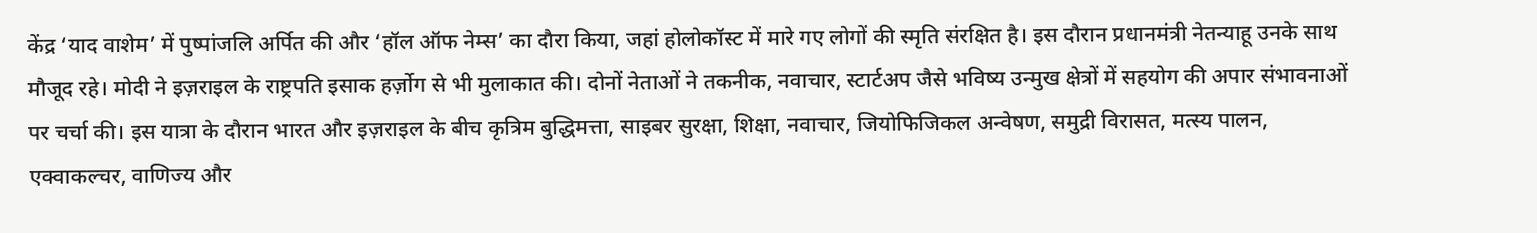केंद्र ‘याद वाशेम’ में पुष्पांजलि अर्पित की और ‘हॉल ऑफ नेम्स’ का दौरा किया, जहां होलोकॉस्ट में मारे गए लोगों की स्मृति संरक्षित है। इस दौरान प्रधानमंत्री नेतन्याहू उनके साथ मौजूद रहे। मोदी ने इज़राइल के राष्ट्रपति इसाक हर्ज़ोग से भी मुलाकात की। दोनों नेताओं ने तकनीक, नवाचार, स्टार्टअप जैसे भविष्य उन्मुख क्षेत्रों में सहयोग की अपार संभावनाओं पर चर्चा की। इस यात्रा के दौरान भारत और इज़राइल के बीच कृत्रिम बुद्धिमत्ता, साइबर सुरक्षा, शिक्षा, नवाचार, जियोफिजिकल अन्वेषण, समुद्री विरासत, मत्स्य पालन, एक्वाकल्चर, वाणिज्य और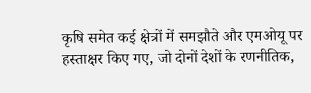कृषि समेत कई क्षेत्रों में समझौते और एमओयू पर हस्ताक्षर किए गए, जो दोनों देशों के रणनीतिक,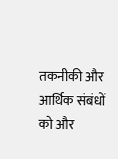तकनीकी और आर्थिक संबंधों को और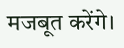मजबूत करेंगे।